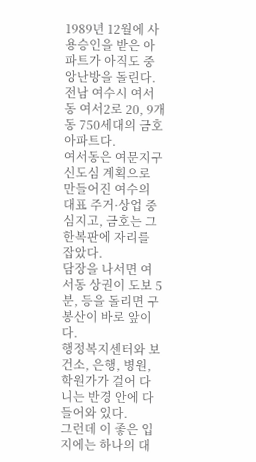1989년 12월에 사용승인을 받은 아파트가 아직도 중앙난방을 돌린다.
전남 여수시 여서동 여서2로 20, 9개 동 750세대의 금호아파트다.
여서동은 여문지구 신도심 계획으로 만들어진 여수의 대표 주거·상업 중심지고, 금호는 그 한복판에 자리를 잡았다.
담장을 나서면 여서동 상권이 도보 5분, 등을 돌리면 구봉산이 바로 앞이다.
행정복지센터와 보건소, 은행, 병원, 학원가가 걸어 다니는 반경 안에 다 들어와 있다.
그런데 이 좋은 입지에는 하나의 대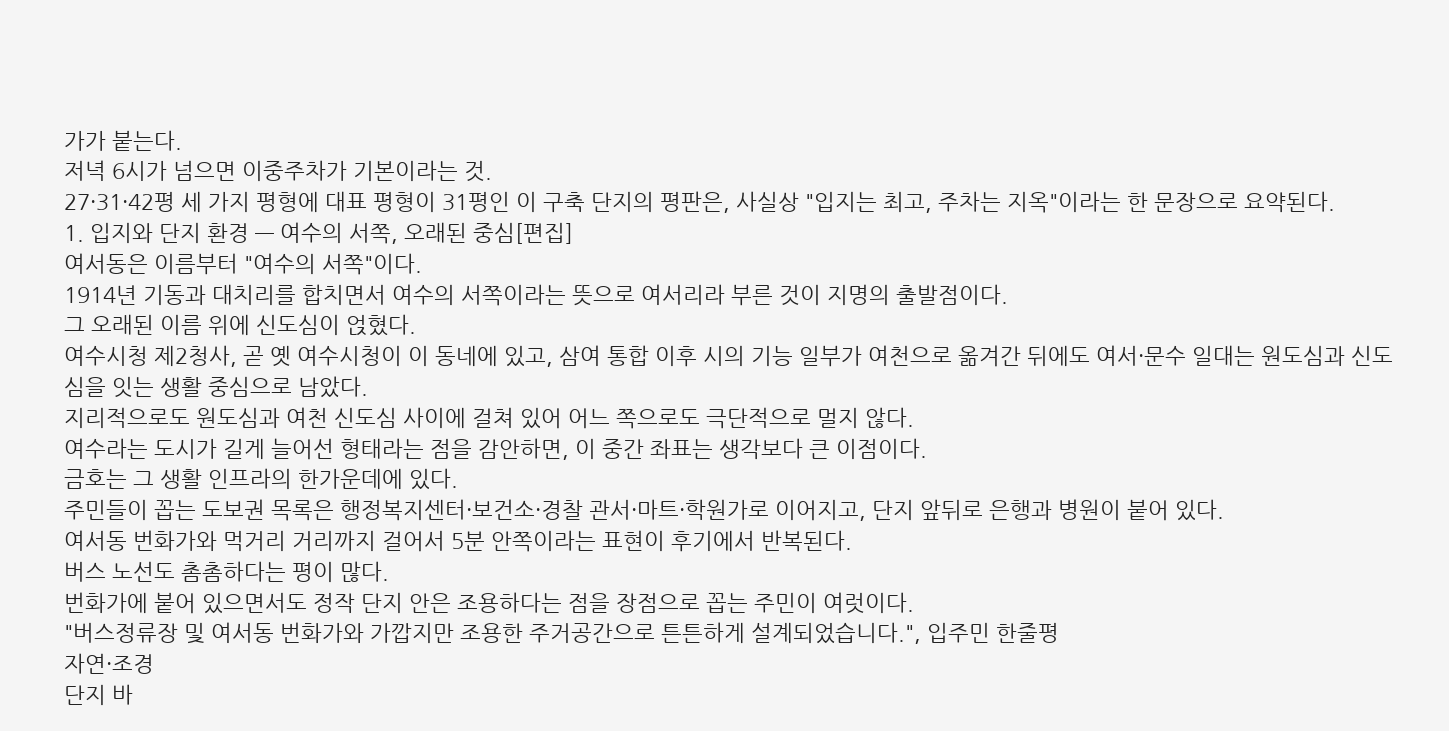가가 붙는다.
저녁 6시가 넘으면 이중주차가 기본이라는 것.
27·31·42평 세 가지 평형에 대표 평형이 31평인 이 구축 단지의 평판은, 사실상 "입지는 최고, 주차는 지옥"이라는 한 문장으로 요약된다.
1. 입지와 단지 환경 — 여수의 서쪽, 오래된 중심[편집]
여서동은 이름부터 "여수의 서쪽"이다.
1914년 기동과 대치리를 합치면서 여수의 서쪽이라는 뜻으로 여서리라 부른 것이 지명의 출발점이다.
그 오래된 이름 위에 신도심이 얹혔다.
여수시청 제2청사, 곧 옛 여수시청이 이 동네에 있고, 삼여 통합 이후 시의 기능 일부가 여천으로 옮겨간 뒤에도 여서·문수 일대는 원도심과 신도심을 잇는 생활 중심으로 남았다.
지리적으로도 원도심과 여천 신도심 사이에 걸쳐 있어 어느 쪽으로도 극단적으로 멀지 않다.
여수라는 도시가 길게 늘어선 형태라는 점을 감안하면, 이 중간 좌표는 생각보다 큰 이점이다.
금호는 그 생활 인프라의 한가운데에 있다.
주민들이 꼽는 도보권 목록은 행정복지센터·보건소·경찰 관서·마트·학원가로 이어지고, 단지 앞뒤로 은행과 병원이 붙어 있다.
여서동 번화가와 먹거리 거리까지 걸어서 5분 안쪽이라는 표현이 후기에서 반복된다.
버스 노선도 촘촘하다는 평이 많다.
번화가에 붙어 있으면서도 정작 단지 안은 조용하다는 점을 장점으로 꼽는 주민이 여럿이다.
"버스정류장 및 여서동 번화가와 가깝지만 조용한 주거공간으로 튼튼하게 설계되었습니다.", 입주민 한줄평
자연·조경
단지 바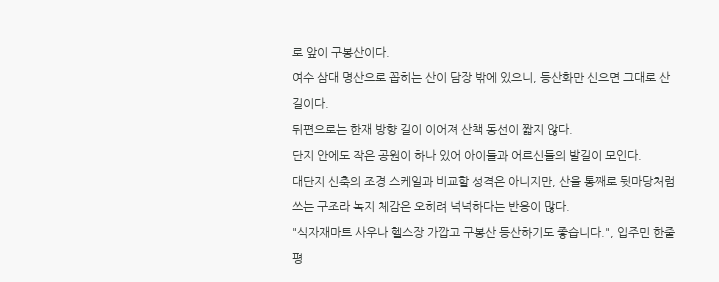로 앞이 구봉산이다.
여수 삼대 명산으로 꼽히는 산이 담장 밖에 있으니, 등산화만 신으면 그대로 산길이다.
뒤편으로는 한재 방향 길이 이어져 산책 동선이 짧지 않다.
단지 안에도 작은 공원이 하나 있어 아이들과 어르신들의 발길이 모인다.
대단지 신축의 조경 스케일과 비교할 성격은 아니지만, 산을 통째로 뒷마당처럼 쓰는 구조라 녹지 체감은 오히려 넉넉하다는 반응이 많다.
"식자재마트 사우나 헬스장 가깝고 구봉산 등산하기도 좋습니다.", 입주민 한줄평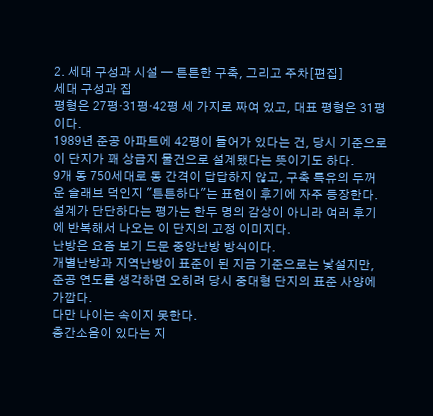2. 세대 구성과 시설 — 튼튼한 구축, 그리고 주차[편집]
세대 구성과 집
평형은 27평·31평·42평 세 가지로 짜여 있고, 대표 평형은 31평이다.
1989년 준공 아파트에 42평이 들어가 있다는 건, 당시 기준으로 이 단지가 꽤 상급지 물건으로 설계됐다는 뜻이기도 하다.
9개 동 750세대로 동 간격이 답답하지 않고, 구축 특유의 두꺼운 슬래브 덕인지 "튼튼하다"는 표현이 후기에 자주 등장한다. 설계가 단단하다는 평가는 한두 명의 감상이 아니라 여러 후기에 반복해서 나오는 이 단지의 고정 이미지다.
난방은 요즘 보기 드문 중앙난방 방식이다.
개별난방과 지역난방이 표준이 된 지금 기준으로는 낯설지만, 준공 연도를 생각하면 오히려 당시 중대형 단지의 표준 사양에 가깝다.
다만 나이는 속이지 못한다.
층간소음이 있다는 지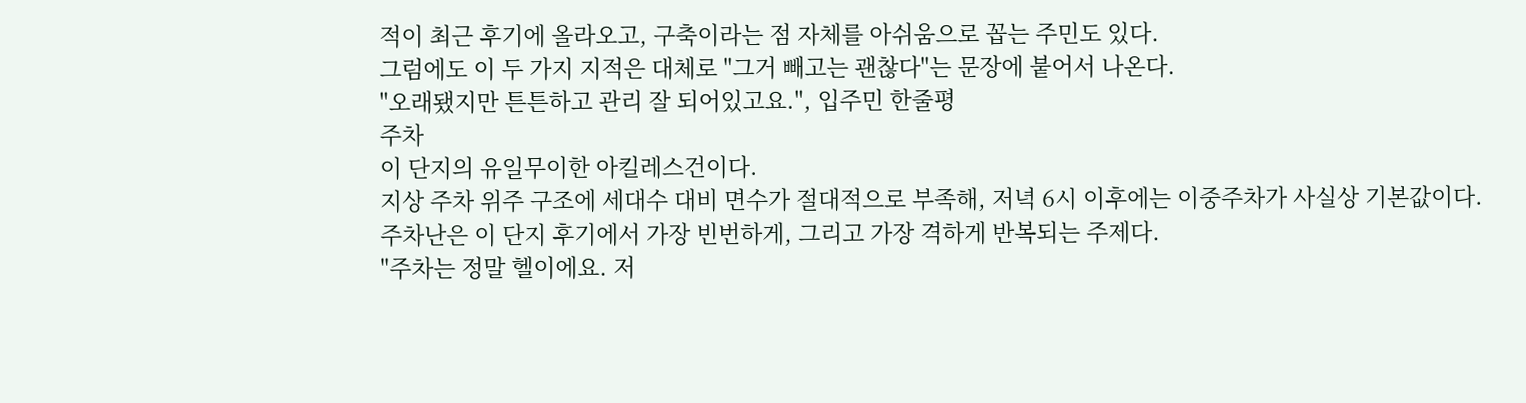적이 최근 후기에 올라오고, 구축이라는 점 자체를 아쉬움으로 꼽는 주민도 있다.
그럼에도 이 두 가지 지적은 대체로 "그거 빼고는 괜찮다"는 문장에 붙어서 나온다.
"오래됐지만 튼튼하고 관리 잘 되어있고요.", 입주민 한줄평
주차
이 단지의 유일무이한 아킬레스건이다.
지상 주차 위주 구조에 세대수 대비 면수가 절대적으로 부족해, 저녁 6시 이후에는 이중주차가 사실상 기본값이다.
주차난은 이 단지 후기에서 가장 빈번하게, 그리고 가장 격하게 반복되는 주제다.
"주차는 정말 헬이에요. 저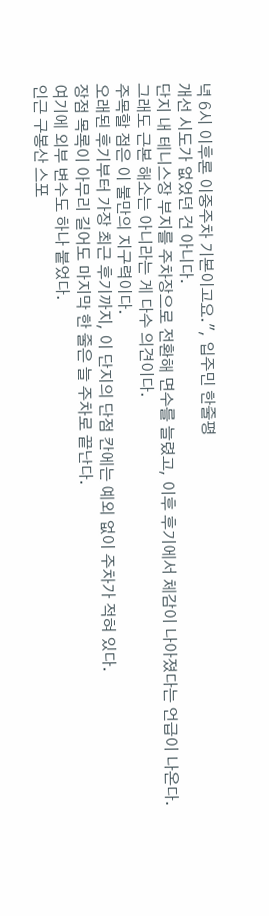녁 6시 이후론 이중주차 기본이고요.", 입주민 한줄평
개선 시도가 없었던 건 아니다.
단지 내 테니스장 부지를 주차장으로 전환해 면수를 늘렸고, 이후 후기에서 체감이 나아졌다는 언급이 나온다.
그래도 근본 해소는 아니라는 게 다수 의견이다.
주목할 점은 이 불만의 지구력이다.
오래된 후기부터 가장 최근 후기까지, 이 단지의 단점 칸에는 예외 없이 주차가 적혀 있다.
장점 목록이 아무리 길어도 마지막 한 줄은 늘 주차로 끝난다.
여기에 외부 변수도 하나 붙었다.
인근 구봉산 스포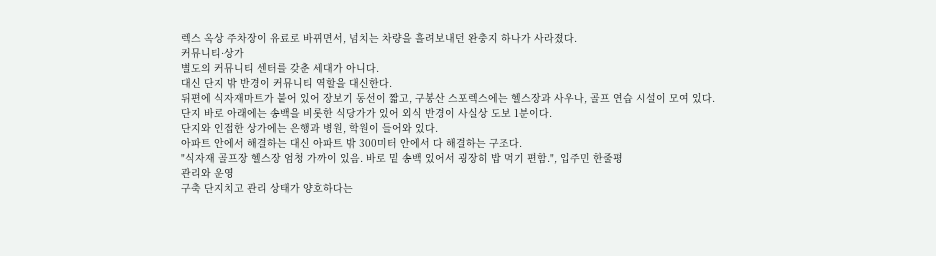렉스 옥상 주차장이 유료로 바뀌면서, 넘치는 차량을 흘려보내던 완충지 하나가 사라졌다.
커뮤니티·상가
별도의 커뮤니티 센터를 갖춘 세대가 아니다.
대신 단지 밖 반경이 커뮤니티 역할을 대신한다.
뒤편에 식자재마트가 붙어 있어 장보기 동선이 짧고, 구봉산 스포렉스에는 헬스장과 사우나, 골프 연습 시설이 모여 있다.
단지 바로 아래에는 송백을 비롯한 식당가가 있어 외식 반경이 사실상 도보 1분이다.
단지와 인접한 상가에는 은행과 병원, 학원이 들어와 있다.
아파트 안에서 해결하는 대신 아파트 밖 300미터 안에서 다 해결하는 구조다.
"식자재 골프장 헬스장 엄청 가까이 있음. 바로 밑 송백 있어서 굉장히 밥 먹기 편함.", 입주민 한줄평
관리와 운영
구축 단지치고 관리 상태가 양호하다는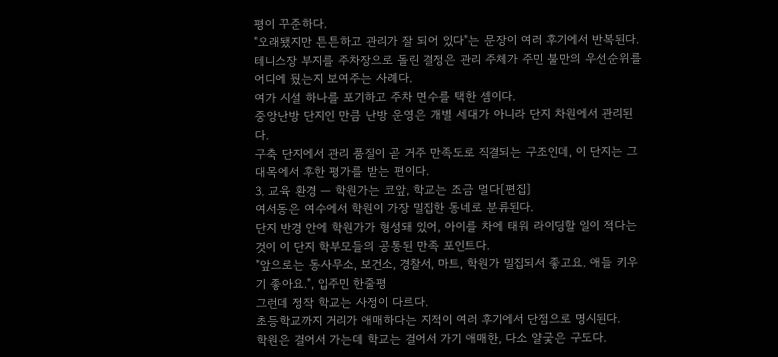평이 꾸준하다.
"오래됐지만 튼튼하고 관리가 잘 되어 있다"는 문장이 여러 후기에서 반복된다.
테니스장 부지를 주차장으로 돌린 결정은 관리 주체가 주민 불만의 우선순위를 어디에 뒀는지 보여주는 사례다.
여가 시설 하나를 포기하고 주차 면수를 택한 셈이다.
중앙난방 단지인 만큼 난방 운영은 개별 세대가 아니라 단지 차원에서 관리된다.
구축 단지에서 관리 품질이 곧 거주 만족도로 직결되는 구조인데, 이 단지는 그 대목에서 후한 평가를 받는 편이다.
3. 교육 환경 — 학원가는 코앞, 학교는 조금 멀다[편집]
여서동은 여수에서 학원이 가장 밀집한 동네로 분류된다.
단지 반경 안에 학원가가 형성돼 있어, 아이를 차에 태워 라이딩할 일이 적다는 것이 이 단지 학부모들의 공통된 만족 포인트다.
"앞으로는 동사무소, 보건소, 경찰서, 마트, 학원가 밀집되서 좋고요. 애들 키우기 좋아요.", 입주민 한줄평
그런데 정작 학교는 사정이 다르다.
초등학교까지 거리가 애매하다는 지적이 여러 후기에서 단점으로 명시된다.
학원은 걸어서 가는데 학교는 걸어서 가기 애매한, 다소 얄궂은 구도다.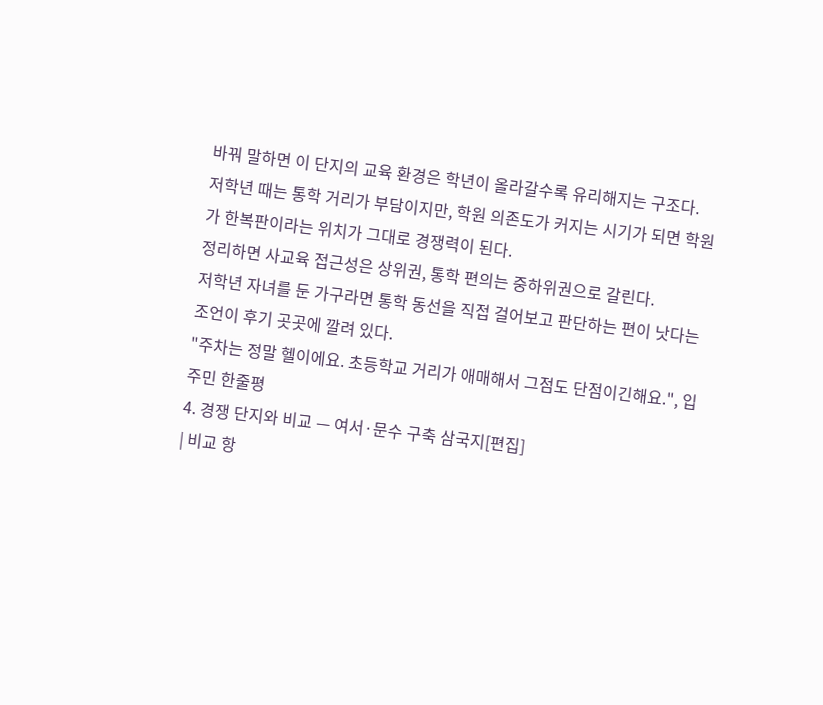바꿔 말하면 이 단지의 교육 환경은 학년이 올라갈수록 유리해지는 구조다.
저학년 때는 통학 거리가 부담이지만, 학원 의존도가 커지는 시기가 되면 학원가 한복판이라는 위치가 그대로 경쟁력이 된다.
정리하면 사교육 접근성은 상위권, 통학 편의는 중하위권으로 갈린다.
저학년 자녀를 둔 가구라면 통학 동선을 직접 걸어보고 판단하는 편이 낫다는 조언이 후기 곳곳에 깔려 있다.
"주차는 정말 헬이에요. 초등학교 거리가 애매해서 그점도 단점이긴해요.", 입주민 한줄평
4. 경쟁 단지와 비교 — 여서·문수 구축 삼국지[편집]
| 비교 항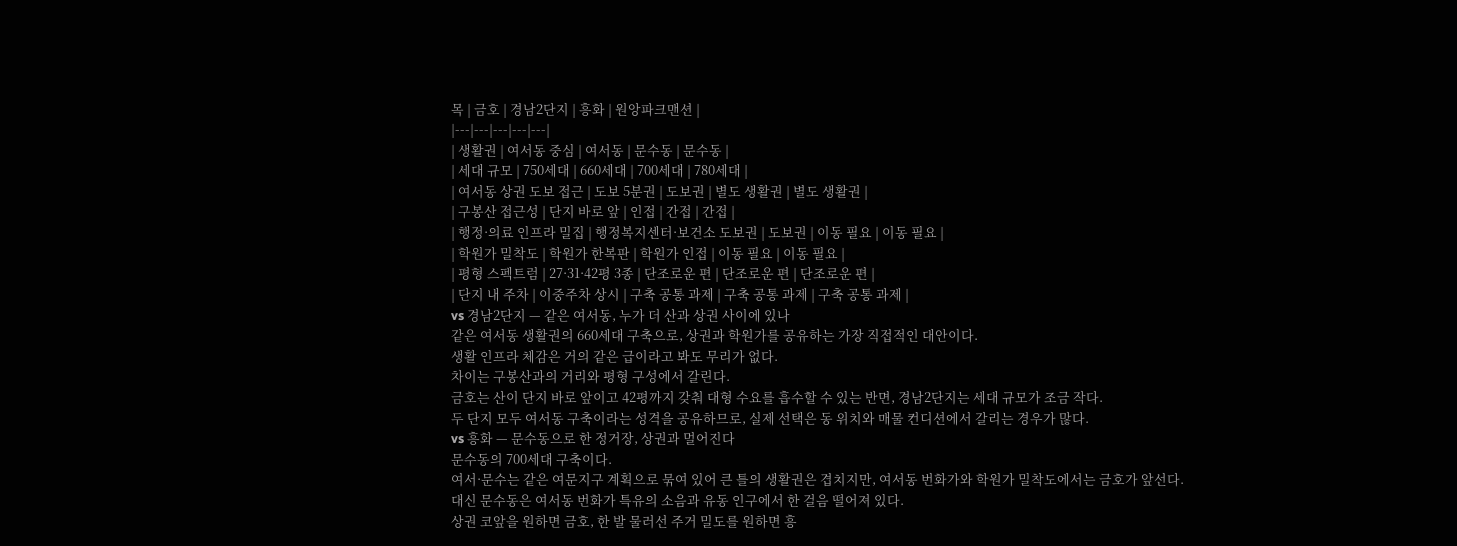목 | 금호 | 경남2단지 | 흥화 | 원앙파크맨션 |
|---|---|---|---|---|
| 생활권 | 여서동 중심 | 여서동 | 문수동 | 문수동 |
| 세대 규모 | 750세대 | 660세대 | 700세대 | 780세대 |
| 여서동 상권 도보 접근 | 도보 5분권 | 도보권 | 별도 생활권 | 별도 생활권 |
| 구봉산 접근성 | 단지 바로 앞 | 인접 | 간접 | 간접 |
| 행정·의료 인프라 밀집 | 행정복지센터·보건소 도보권 | 도보권 | 이동 필요 | 이동 필요 |
| 학원가 밀착도 | 학원가 한복판 | 학원가 인접 | 이동 필요 | 이동 필요 |
| 평형 스펙트럼 | 27·31·42평 3종 | 단조로운 편 | 단조로운 편 | 단조로운 편 |
| 단지 내 주차 | 이중주차 상시 | 구축 공통 과제 | 구축 공통 과제 | 구축 공통 과제 |
vs 경남2단지 — 같은 여서동, 누가 더 산과 상권 사이에 있나
같은 여서동 생활권의 660세대 구축으로, 상권과 학원가를 공유하는 가장 직접적인 대안이다.
생활 인프라 체감은 거의 같은 급이라고 봐도 무리가 없다.
차이는 구봉산과의 거리와 평형 구성에서 갈린다.
금호는 산이 단지 바로 앞이고 42평까지 갖춰 대형 수요를 흡수할 수 있는 반면, 경남2단지는 세대 규모가 조금 작다.
두 단지 모두 여서동 구축이라는 성격을 공유하므로, 실제 선택은 동 위치와 매물 컨디션에서 갈리는 경우가 많다.
vs 흥화 — 문수동으로 한 정거장, 상권과 멀어진다
문수동의 700세대 구축이다.
여서·문수는 같은 여문지구 계획으로 묶여 있어 큰 틀의 생활권은 겹치지만, 여서동 번화가와 학원가 밀착도에서는 금호가 앞선다.
대신 문수동은 여서동 번화가 특유의 소음과 유동 인구에서 한 걸음 떨어져 있다.
상권 코앞을 원하면 금호, 한 발 물러선 주거 밀도를 원하면 흥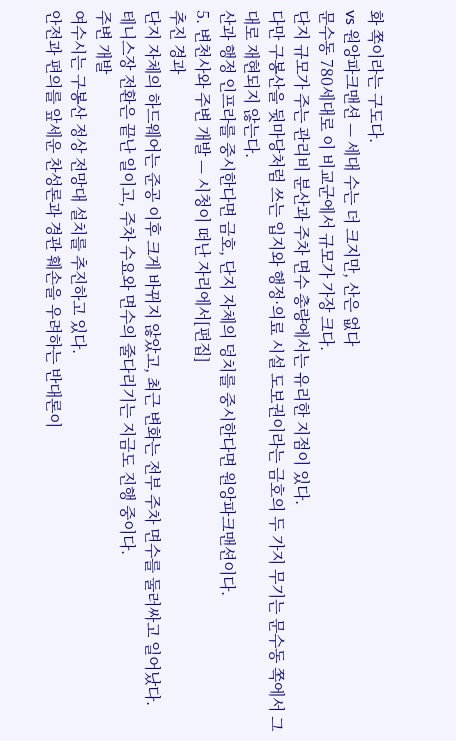화 쪽이라는 구도다.
vs 원앙파크맨션 — 세대 수는 더 크지만, 산은 없다
문수동 780세대로 이 비교군에서 규모가 가장 크다.
단지 규모가 주는 관리비 분산과 주차 면수 총량에서는 유리한 지점이 있다.
다만 구봉산을 뒷마당처럼 쓰는 입지와 행정·의료 시설 도보권이라는 금호의 두 가지 무기는 문수동 쪽에서 그대로 재현되지 않는다.
산과 행정 인프라를 중시한다면 금호, 단지 자체의 덩치를 중시한다면 원앙파크맨션이다.
5. 변천사와 주변 개발 — 시청이 떠난 자리에서[편집]
추진 경과
단지 자체의 하드웨어는 준공 이후 크게 바뀌지 않았고, 최근 변화는 전부 주차 면수를 둘러싸고 일어났다.
테니스장 전환은 끝난 일이고, 주차 수요와 면수의 줄다리기는 지금도 진행 중이다.
주변 개발
여수시는 구봉산 정상 전망대 설치를 추진하고 있다.
안전과 편의를 앞세운 찬성론과 경관 훼손을 우려하는 반대론이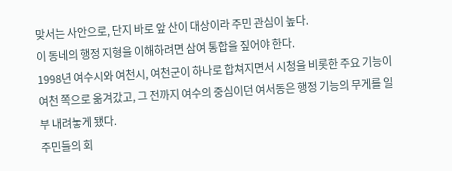맞서는 사안으로, 단지 바로 앞 산이 대상이라 주민 관심이 높다.
이 동네의 행정 지형을 이해하려면 삼여 통합을 짚어야 한다.
1998년 여수시와 여천시, 여천군이 하나로 합쳐지면서 시청을 비롯한 주요 기능이 여천 쪽으로 옮겨갔고, 그 전까지 여수의 중심이던 여서동은 행정 기능의 무게를 일부 내려놓게 됐다.
주민들의 회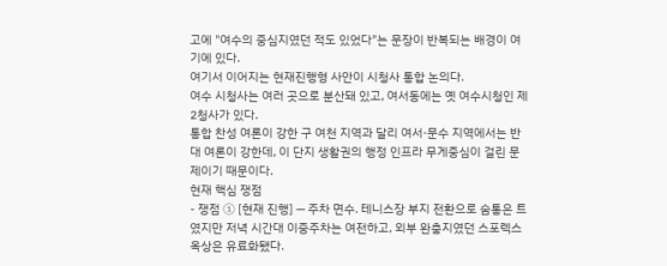고에 "여수의 중심지였던 적도 있었다"는 문장이 반복되는 배경이 여기에 있다.
여기서 이어지는 현재진행형 사안이 시청사 통합 논의다.
여수 시청사는 여러 곳으로 분산돼 있고, 여서동에는 옛 여수시청인 제2청사가 있다.
통합 찬성 여론이 강한 구 여천 지역과 달리 여서·문수 지역에서는 반대 여론이 강한데, 이 단지 생활권의 행정 인프라 무게중심이 걸린 문제이기 때문이다.
현재 핵심 쟁점
- 쟁점 ① [현재 진행] — 주차 면수. 테니스장 부지 전환으로 숨통은 트였지만 저녁 시간대 이중주차는 여전하고, 외부 완충지였던 스포렉스 옥상은 유료화됐다.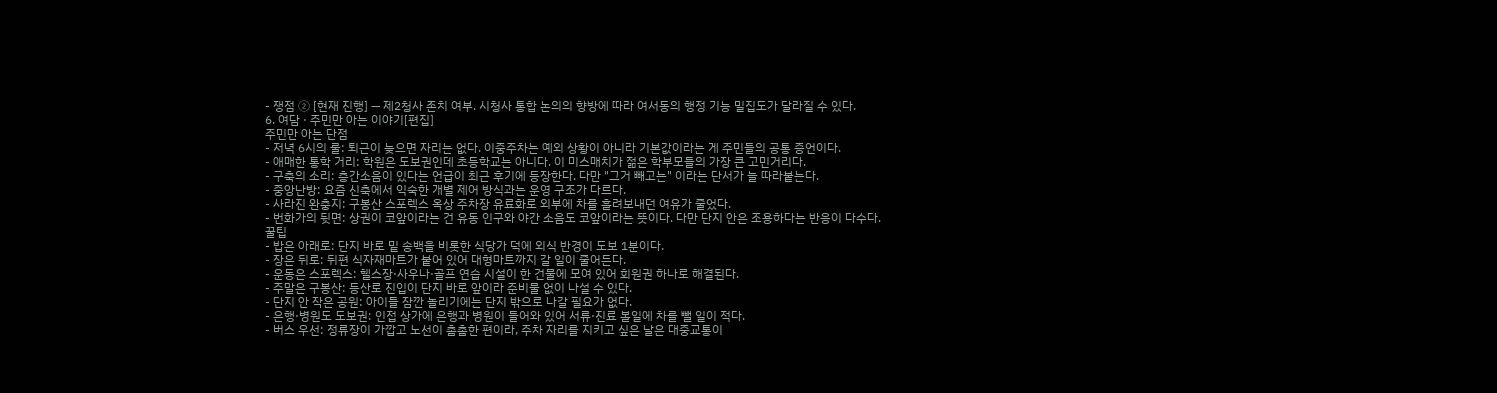- 쟁점 ② [현재 진행] — 제2청사 존치 여부. 시청사 통합 논의의 향방에 따라 여서동의 행정 기능 밀집도가 달라질 수 있다.
6. 여담 · 주민만 아는 이야기[편집]
주민만 아는 단점
- 저녁 6시의 룰: 퇴근이 늦으면 자리는 없다. 이중주차는 예외 상황이 아니라 기본값이라는 게 주민들의 공통 증언이다.
- 애매한 통학 거리: 학원은 도보권인데 초등학교는 아니다. 이 미스매치가 젊은 학부모들의 가장 큰 고민거리다.
- 구축의 소리: 층간소음이 있다는 언급이 최근 후기에 등장한다. 다만 "그거 빼고는" 이라는 단서가 늘 따라붙는다.
- 중앙난방: 요즘 신축에서 익숙한 개별 제어 방식과는 운영 구조가 다르다.
- 사라진 완충지: 구봉산 스포렉스 옥상 주차장 유료화로 외부에 차를 흘려보내던 여유가 줄었다.
- 번화가의 뒷면: 상권이 코앞이라는 건 유동 인구와 야간 소음도 코앞이라는 뜻이다. 다만 단지 안은 조용하다는 반응이 다수다.
꿀팁
- 밥은 아래로: 단지 바로 밑 송백을 비롯한 식당가 덕에 외식 반경이 도보 1분이다.
- 장은 뒤로: 뒤편 식자재마트가 붙어 있어 대형마트까지 갈 일이 줄어든다.
- 운동은 스포렉스: 헬스장·사우나·골프 연습 시설이 한 건물에 모여 있어 회원권 하나로 해결된다.
- 주말은 구봉산: 등산로 진입이 단지 바로 앞이라 준비물 없이 나설 수 있다.
- 단지 안 작은 공원: 아이들 잠깐 놀리기에는 단지 밖으로 나갈 필요가 없다.
- 은행·병원도 도보권: 인접 상가에 은행과 병원이 들어와 있어 서류·진료 볼일에 차를 뺄 일이 적다.
- 버스 우선: 정류장이 가깝고 노선이 촘촘한 편이라, 주차 자리를 지키고 싶은 날은 대중교통이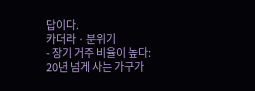답이다.
카더라 · 분위기
- 장기 거주 비율이 높다: 20년 넘게 사는 가구가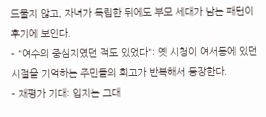드물지 않고, 자녀가 독립한 뒤에도 부모 세대가 남는 패턴이 후기에 보인다.
- "여수의 중심지였던 적도 있었다": 옛 시청이 여서동에 있던 시절을 기억하는 주민들의 회고가 반복해서 등장한다.
- 재평가 기대: 입지는 그대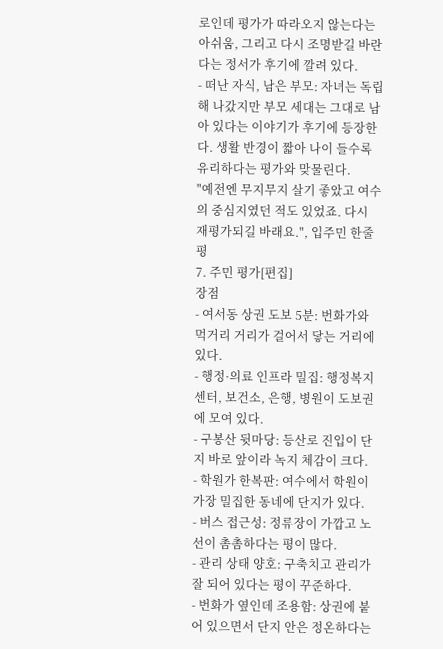로인데 평가가 따라오지 않는다는 아쉬움, 그리고 다시 조명받길 바란다는 정서가 후기에 깔려 있다.
- 떠난 자식, 남은 부모: 자녀는 독립해 나갔지만 부모 세대는 그대로 남아 있다는 이야기가 후기에 등장한다. 생활 반경이 짧아 나이 들수록 유리하다는 평가와 맞물린다.
"예전엔 무지무지 살기 좋았고 여수의 중심지였던 적도 있었죠. 다시 재평가되길 바래요.", 입주민 한줄평
7. 주민 평가[편집]
장점
- 여서동 상권 도보 5분: 번화가와 먹거리 거리가 걸어서 닿는 거리에 있다.
- 행정·의료 인프라 밀집: 행정복지센터, 보건소, 은행, 병원이 도보권에 모여 있다.
- 구봉산 뒷마당: 등산로 진입이 단지 바로 앞이라 녹지 체감이 크다.
- 학원가 한복판: 여수에서 학원이 가장 밀집한 동네에 단지가 있다.
- 버스 접근성: 정류장이 가깝고 노선이 촘촘하다는 평이 많다.
- 관리 상태 양호: 구축치고 관리가 잘 되어 있다는 평이 꾸준하다.
- 번화가 옆인데 조용함: 상권에 붙어 있으면서 단지 안은 정온하다는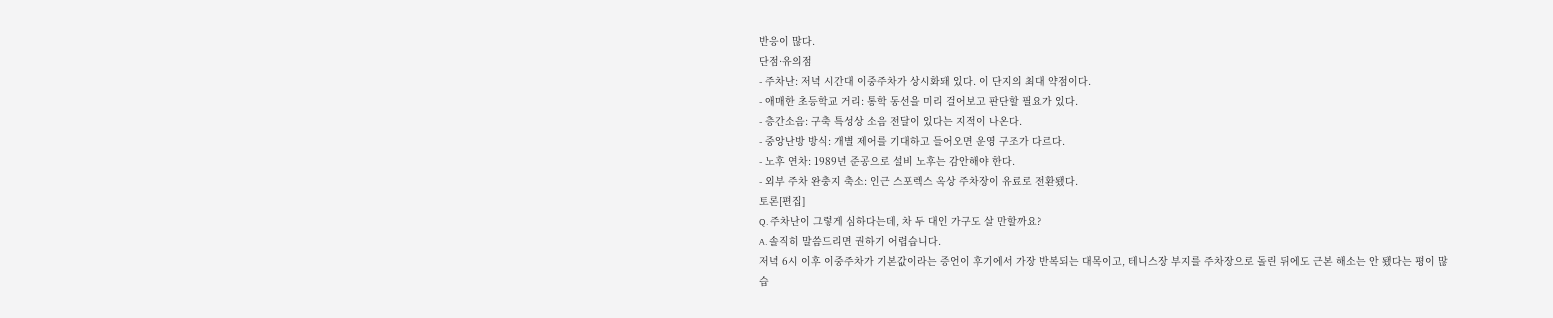반응이 많다.
단점·유의점
- 주차난: 저녁 시간대 이중주차가 상시화돼 있다. 이 단지의 최대 약점이다.
- 애매한 초등학교 거리: 통학 동선을 미리 걸어보고 판단할 필요가 있다.
- 층간소음: 구축 특성상 소음 전달이 있다는 지적이 나온다.
- 중앙난방 방식: 개별 제어를 기대하고 들어오면 운영 구조가 다르다.
- 노후 연차: 1989년 준공으로 설비 노후는 감안해야 한다.
- 외부 주차 완충지 축소: 인근 스포렉스 옥상 주차장이 유료로 전환됐다.
토론[편집]
Q. 주차난이 그렇게 심하다는데, 차 두 대인 가구도 살 만할까요?
A. 솔직히 말씀드리면 권하기 어렵습니다.
저녁 6시 이후 이중주차가 기본값이라는 증언이 후기에서 가장 반복되는 대목이고, 테니스장 부지를 주차장으로 돌린 뒤에도 근본 해소는 안 됐다는 평이 많습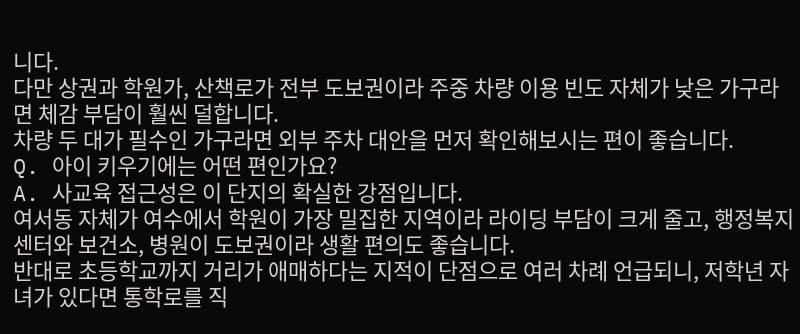니다.
다만 상권과 학원가, 산책로가 전부 도보권이라 주중 차량 이용 빈도 자체가 낮은 가구라면 체감 부담이 훨씬 덜합니다.
차량 두 대가 필수인 가구라면 외부 주차 대안을 먼저 확인해보시는 편이 좋습니다.
Q. 아이 키우기에는 어떤 편인가요?
A. 사교육 접근성은 이 단지의 확실한 강점입니다.
여서동 자체가 여수에서 학원이 가장 밀집한 지역이라 라이딩 부담이 크게 줄고, 행정복지센터와 보건소, 병원이 도보권이라 생활 편의도 좋습니다.
반대로 초등학교까지 거리가 애매하다는 지적이 단점으로 여러 차례 언급되니, 저학년 자녀가 있다면 통학로를 직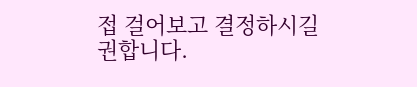접 걸어보고 결정하시길 권합니다.